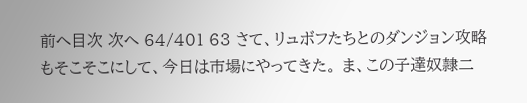前へ目次 次へ 64/401 63 さて、リュボフたちとのダンジョン攻略もそこそこにして、今日は市場にやってきた。 ま、この子達奴隷二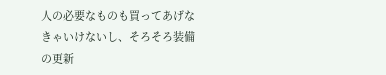人の必要なものも買ってあげなきゃいけないし、そろそろ装備の更新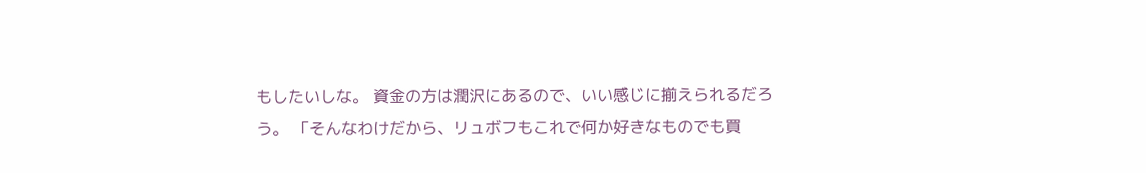もしたいしな。 資金の方は潤沢にあるので、いい感じに揃えられるだろう。 「そんなわけだから、リュボフもこれで何か好きなものでも買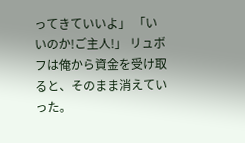ってきていいよ」 「いいのか!ご主人!」 リュボフは俺から資金を受け取ると、そのまま消えていった。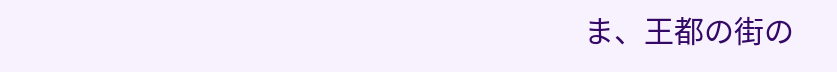ま、王都の街の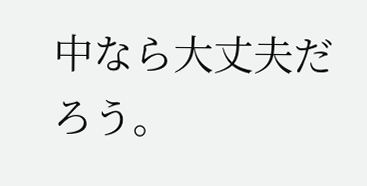中なら大丈夫だろう。